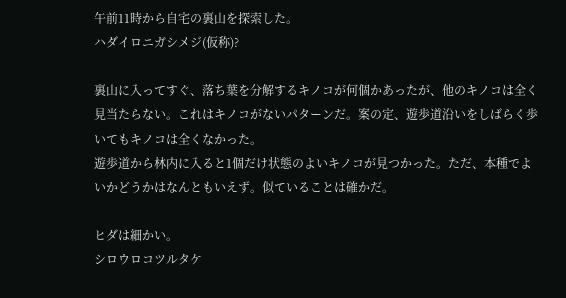午前11時から自宅の裏山を探索した。
ハダイロニガシメジ(仮称)?

裏山に入ってすぐ、落ち葉を分解するキノコが何個かあったが、他のキノコは全く見当たらない。これはキノコがないパターンだ。案の定、遊歩道沿いをしばらく歩いてもキノコは全くなかった。
遊歩道から林内に入ると1個だけ状態のよいキノコが見つかった。ただ、本種でよいかどうかはなんともいえず。似ていることは確かだ。

ヒダは細かい。
シロウロコツルタケ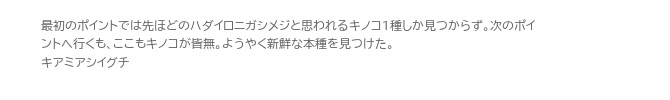最初のポイントでは先ほどのハダイロニガシメジと思われるキノコ1種しか見つからず。次のポイントへ行くも、ここもキノコが皆無。ようやく新鮮な本種を見つけた。
キアミアシイグチ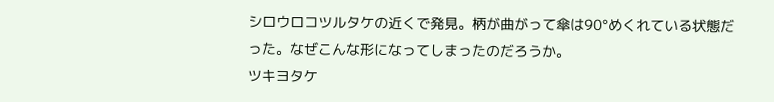シロウロコツルタケの近くで発見。柄が曲がって傘は90°めくれている状態だった。なぜこんな形になってしまったのだろうか。
ツキヨタケ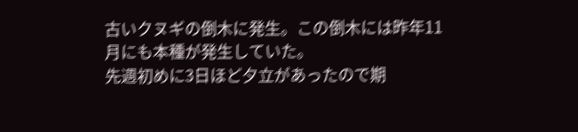古いクヌギの倒木に発生。この倒木には昨年11月にも本種が発生していた。
先週初めに3日ほど夕立があったので期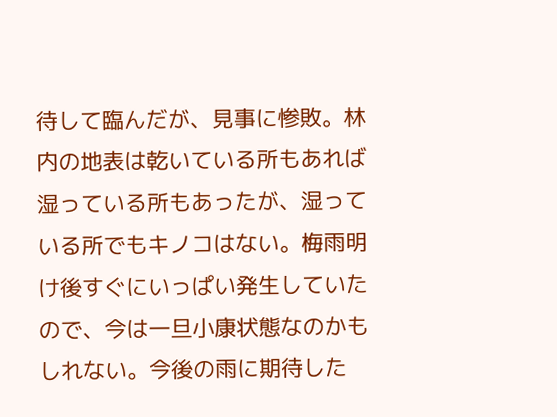待して臨んだが、見事に惨敗。林内の地表は乾いている所もあれば湿っている所もあったが、湿っている所でもキノコはない。梅雨明け後すぐにいっぱい発生していたので、今は一旦小康状態なのかもしれない。今後の雨に期待した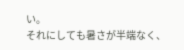い。
それにしても暑さが半端なく、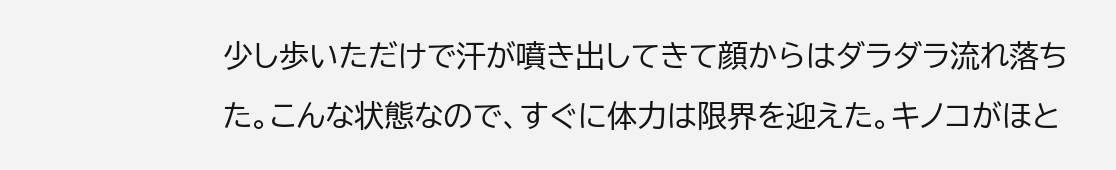少し歩いただけで汗が噴き出してきて顔からはダラダラ流れ落ちた。こんな状態なので、すぐに体力は限界を迎えた。キノコがほと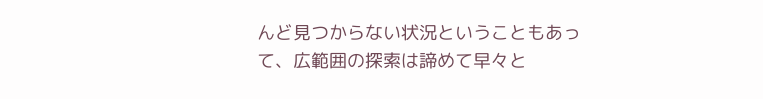んど見つからない状況ということもあって、広範囲の探索は諦めて早々と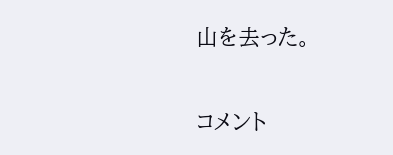山を去った。


コメント